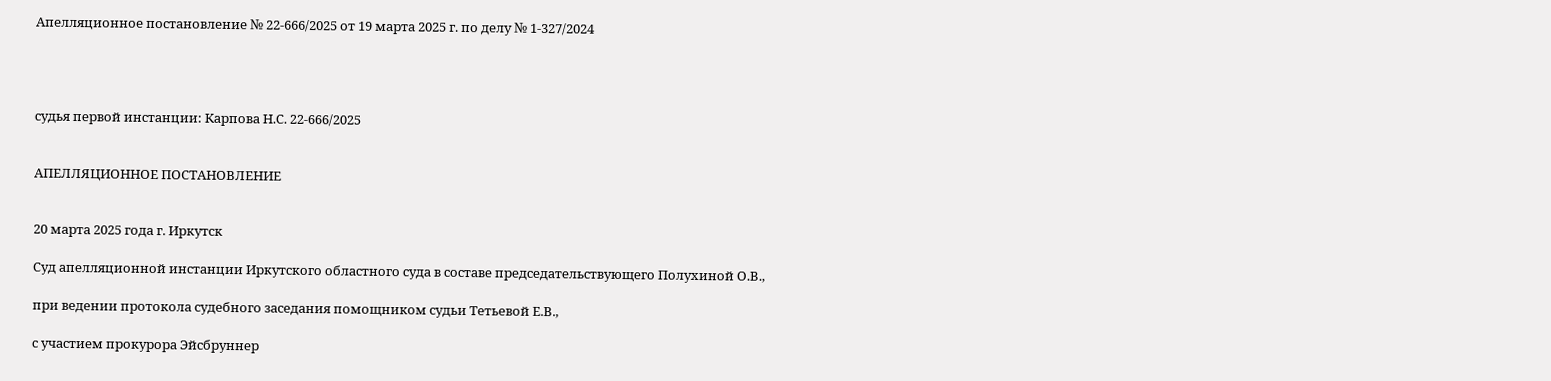Апелляционное постановление № 22-666/2025 от 19 марта 2025 г. по делу № 1-327/2024




судья первой инстанции: Карпова Н.С. 22-666/2025


АПЕЛЛЯЦИОННОЕ ПОСТАНОВЛЕНИЕ


20 марта 2025 года г. Иркутск

Суд апелляционной инстанции Иркутского областного суда в составе председательствующего Полухиной О.В.,

при ведении протокола судебного заседания помощником судьи Тетьевой Е.В.,

с участием прокурора Эйсбруннер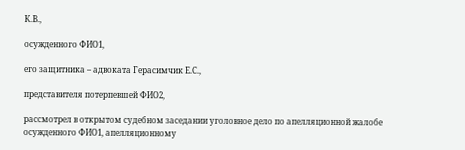К.В.,

осужденного ФИО1,

его защитника – адвоката Герасимчик Е.С.,

представителя потерпевшей ФИО2,

рассмотрел в открытом судебном заседании уголовное дело по апелляционной жалобе осужденного ФИО1, апелляционному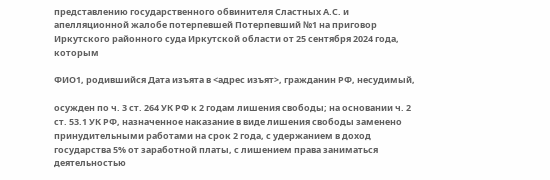представлению государственного обвинителя Сластных А.С. и апелляционной жалобе потерпевшей Потерпевший №1 на приговор Иркутского районного суда Иркутской области от 25 сентября 2024 года, которым

ФИО1, родившийся Дата изъята в <адрес изъят>, гражданин РФ, несудимый,

осужден по ч. 3 ст. 264 УК РФ к 2 годам лишения свободы; на основании ч. 2 ст. 53.1 УК РФ, назначенное наказание в виде лишения свободы заменено принудительными работами на срок 2 года, с удержанием в доход государства 5% от заработной платы, с лишением права заниматься деятельностью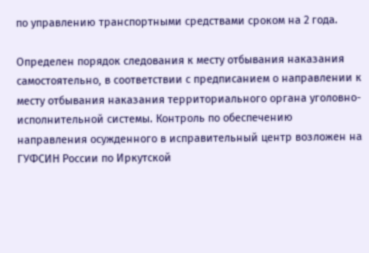по управлению транспортными средствами сроком на 2 года.

Определен порядок следования к месту отбывания наказания самостоятельно, в соответствии с предписанием о направлении к месту отбывания наказания территориального органа уголовно-исполнительной системы. Контроль по обеспечению направления осужденного в исправительный центр возложен на ГУФСИН России по Иркутской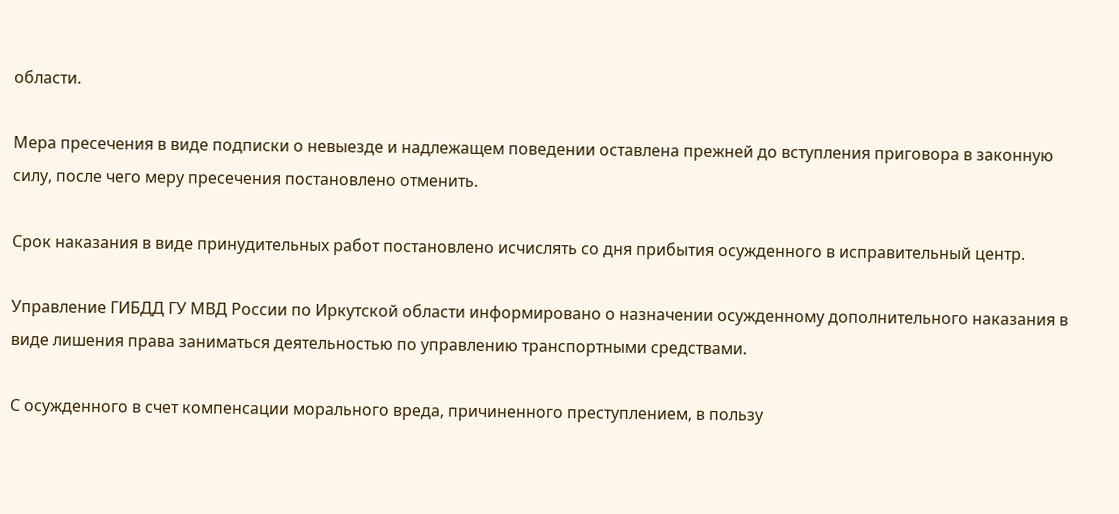области.

Мера пресечения в виде подписки о невыезде и надлежащем поведении оставлена прежней до вступления приговора в законную силу, после чего меру пресечения постановлено отменить.

Срок наказания в виде принудительных работ постановлено исчислять со дня прибытия осужденного в исправительный центр.

Управление ГИБДД ГУ МВД России по Иркутской области информировано о назначении осужденному дополнительного наказания в виде лишения права заниматься деятельностью по управлению транспортными средствами.

С осужденного в счет компенсации морального вреда, причиненного преступлением, в пользу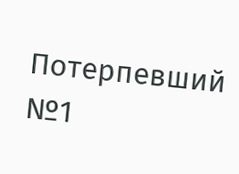Потерпевший №1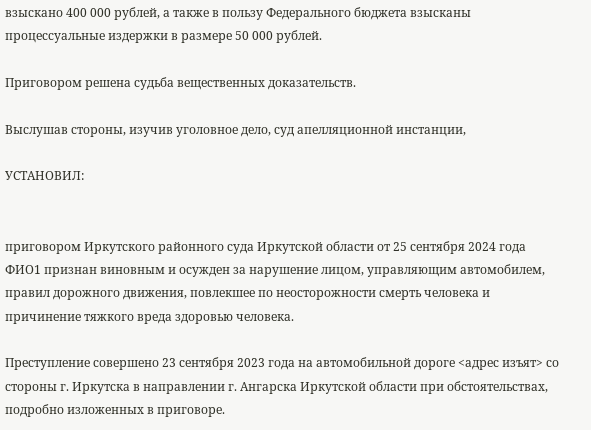взыскано 400 000 рублей, а также в пользу Федерального бюджета взысканы процессуальные издержки в размере 50 000 рублей.

Приговором решена судьба вещественных доказательств.

Выслушав стороны, изучив уголовное дело, суд апелляционной инстанции,

УСТАНОВИЛ:


приговором Иркутского районного суда Иркутской области от 25 сентября 2024 года ФИО1 признан виновным и осужден за нарушение лицом, управляющим автомобилем, правил дорожного движения, повлекшее по неосторожности смерть человека и причинение тяжкого вреда здоровью человека.

Преступление совершено 23 сентября 2023 года на автомобильной дороге <адрес изъят> со стороны г. Иркутска в направлении г. Ангарска Иркутской области при обстоятельствах, подробно изложенных в приговоре.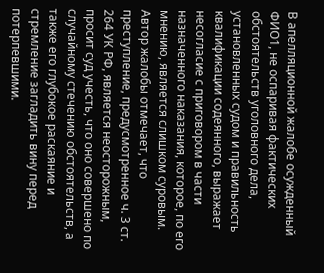В апелляционной жалобе осужденный ФИО1, не оспаривая фактических обстоятельств уголовного дела, установленных судом и правильность квалификации содеянного, выражает несогласие с приговором в части назначенного наказания, которое, по его мнению, является слишком суровым. Автор жалобы отмечает, что преступление, предусмотренное ч. 3 ст. 264 УК РФ, является неосторожным, просит суд учесть, что оно совершено по случайному стечению обстоятельств, а также его глубокое раскаяние и стремление загладить вину перед потерпевшими.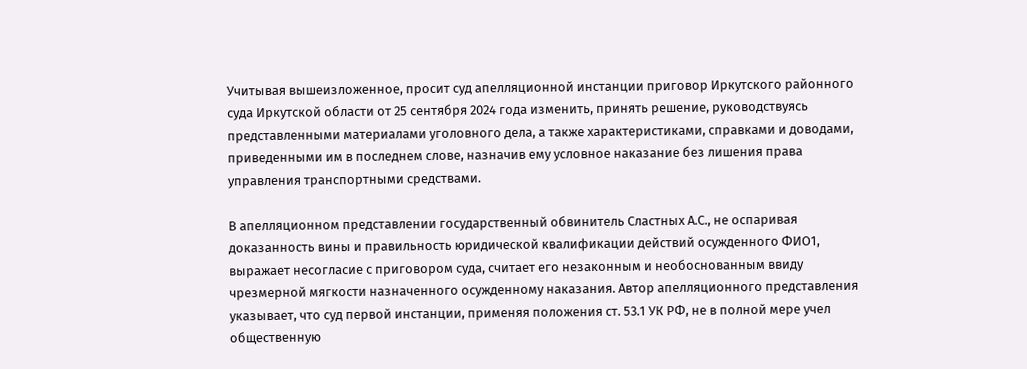Учитывая вышеизложенное, просит суд апелляционной инстанции приговор Иркутского районного суда Иркутской области от 25 сентября 2024 года изменить, принять решение, руководствуясь представленными материалами уголовного дела, а также характеристиками, справками и доводами, приведенными им в последнем слове, назначив ему условное наказание без лишения права управления транспортными средствами.

В апелляционном представлении государственный обвинитель Сластных А.С., не оспаривая доказанность вины и правильность юридической квалификации действий осужденного ФИО1, выражает несогласие с приговором суда, считает его незаконным и необоснованным ввиду чрезмерной мягкости назначенного осужденному наказания. Автор апелляционного представления указывает, что суд первой инстанции, применяя положения ст. 53.1 УК РФ, не в полной мере учел общественную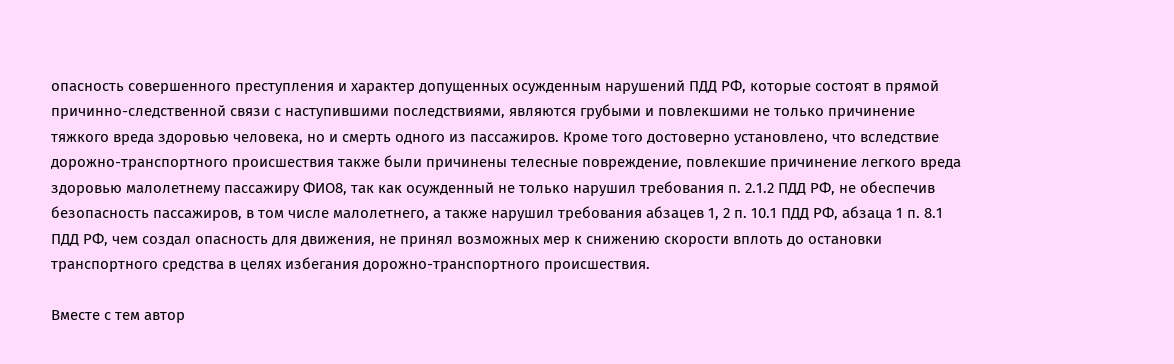опасность совершенного преступления и характер допущенных осужденным нарушений ПДД РФ, которые состоят в прямой причинно-следственной связи с наступившими последствиями, являются грубыми и повлекшими не только причинение тяжкого вреда здоровью человека, но и смерть одного из пассажиров. Кроме того достоверно установлено, что вследствие дорожно-транспортного происшествия также были причинены телесные повреждение, повлекшие причинение легкого вреда здоровью малолетнему пассажиру ФИО8, так как осужденный не только нарушил требования п. 2.1.2 ПДД РФ, не обеспечив безопасность пассажиров, в том числе малолетнего, а также нарушил требования абзацев 1, 2 п. 10.1 ПДД РФ, абзаца 1 п. 8.1 ПДД РФ, чем создал опасность для движения, не принял возможных мер к снижению скорости вплоть до остановки транспортного средства в целях избегания дорожно-транспортного происшествия.

Вместе с тем автор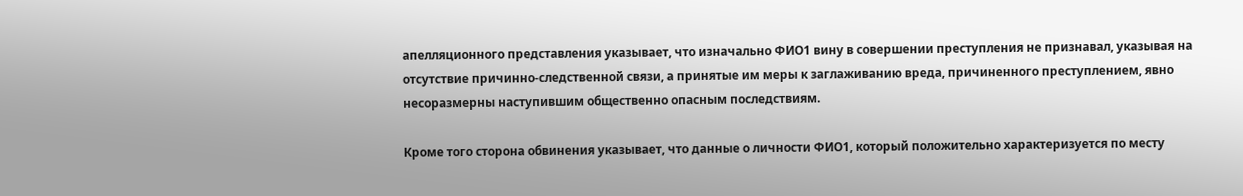апелляционного представления указывает, что изначально ФИО1 вину в совершении преступления не признавал, указывая на отсутствие причинно-следственной связи, а принятые им меры к заглаживанию вреда, причиненного преступлением, явно несоразмерны наступившим общественно опасным последствиям.

Кроме того сторона обвинения указывает, что данные о личности ФИО1, который положительно характеризуется по месту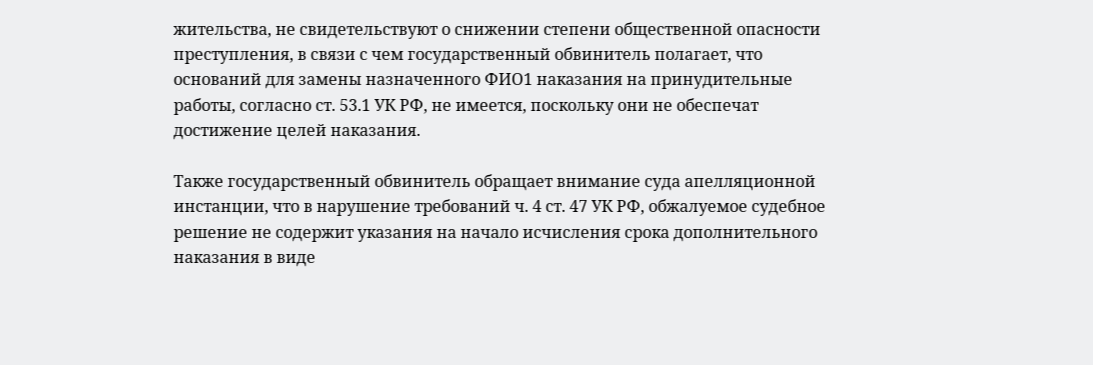жительства, не свидетельствуют о снижении степени общественной опасности преступления, в связи с чем государственный обвинитель полагает, что оснований для замены назначенного ФИО1 наказания на принудительные работы, согласно ст. 53.1 УК РФ, не имеется, поскольку они не обеспечат достижение целей наказания.

Также государственный обвинитель обращает внимание суда апелляционной инстанции, что в нарушение требований ч. 4 ст. 47 УК РФ, обжалуемое судебное решение не содержит указания на начало исчисления срока дополнительного наказания в виде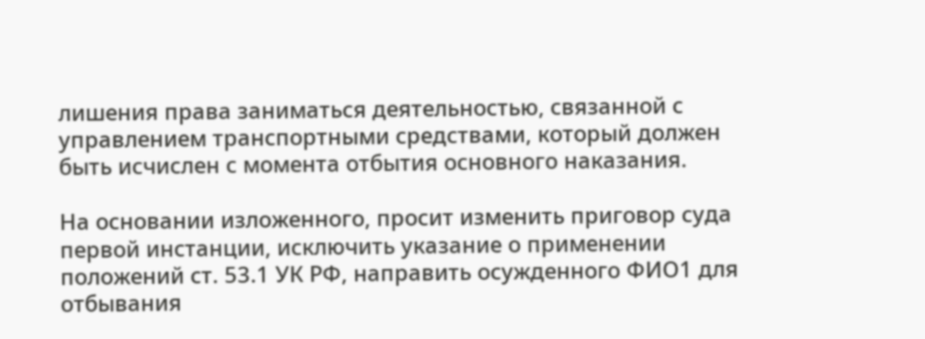лишения права заниматься деятельностью, связанной с управлением транспортными средствами, который должен быть исчислен с момента отбытия основного наказания.

На основании изложенного, просит изменить приговор суда первой инстанции, исключить указание о применении положений ст. 53.1 УК РФ, направить осужденного ФИО1 для отбывания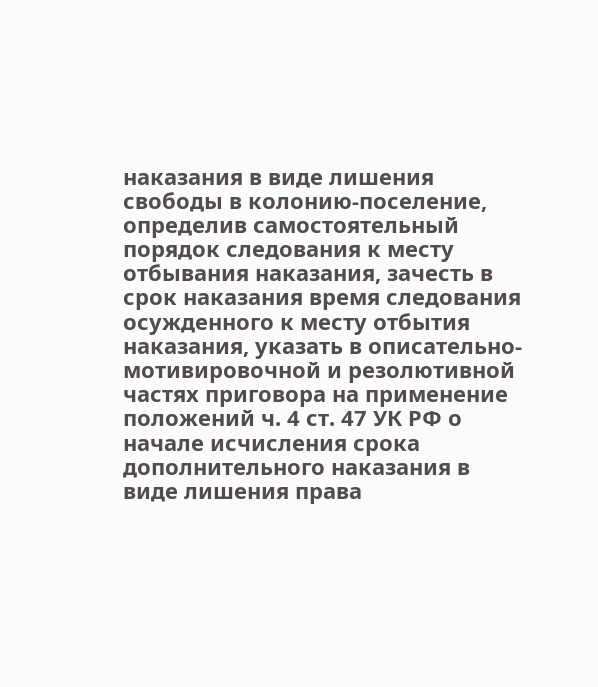наказания в виде лишения свободы в колонию-поселение, определив самостоятельный порядок следования к месту отбывания наказания, зачесть в срок наказания время следования осужденного к месту отбытия наказания, указать в описательно-мотивировочной и резолютивной частях приговора на применение положений ч. 4 ст. 47 УК РФ о начале исчисления срока дополнительного наказания в виде лишения права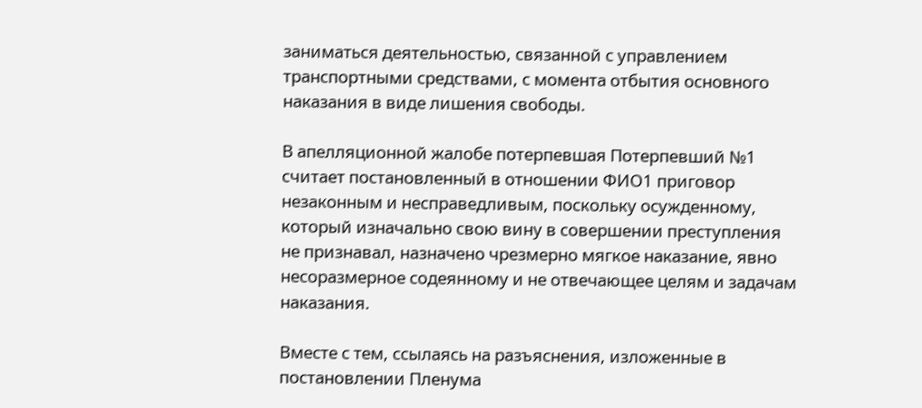заниматься деятельностью, связанной с управлением транспортными средствами, с момента отбытия основного наказания в виде лишения свободы.

В апелляционной жалобе потерпевшая Потерпевший №1 считает постановленный в отношении ФИО1 приговор незаконным и несправедливым, поскольку осужденному, который изначально свою вину в совершении преступления не признавал, назначено чрезмерно мягкое наказание, явно несоразмерное содеянному и не отвечающее целям и задачам наказания.

Вместе с тем, ссылаясь на разъяснения, изложенные в постановлении Пленума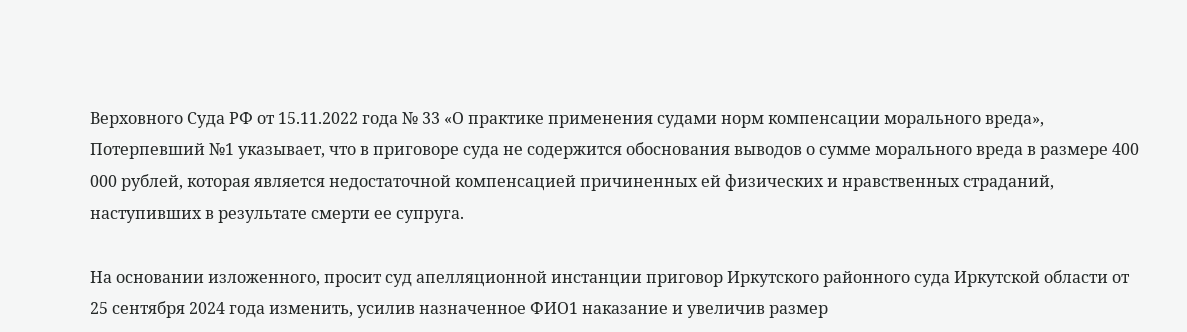Верховного Суда РФ от 15.11.2022 года № 33 «О практике применения судами норм компенсации морального вреда», Потерпевший №1 указывает, что в приговоре суда не содержится обоснования выводов о сумме морального вреда в размере 400 000 рублей, которая является недостаточной компенсацией причиненных ей физических и нравственных страданий, наступивших в результате смерти ее супруга.

На основании изложенного, просит суд апелляционной инстанции приговор Иркутского районного суда Иркутской области от 25 сентября 2024 года изменить, усилив назначенное ФИО1 наказание и увеличив размер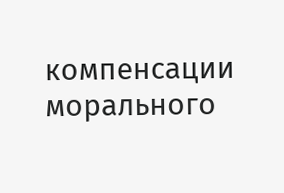компенсации морального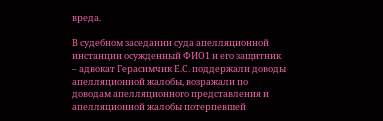вреда.

В судебном заседании суда апелляционной инстанции осужденный ФИО1 и его защитник – адвокат Герасимчик Е.С. поддержали доводы апелляционной жалобы, возражали по доводам апелляционного представления и апелляционной жалобы потерпевшей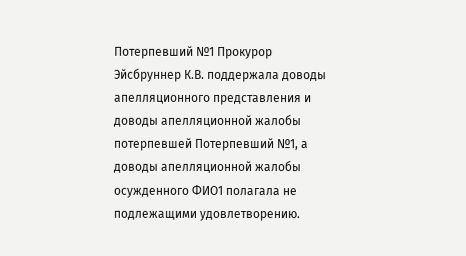Потерпевший №1 Прокурор Эйсбруннер К.В. поддержала доводы апелляционного представления и доводы апелляционной жалобы потерпевшей Потерпевший №1, а доводы апелляционной жалобы осужденного ФИО1 полагала не подлежащими удовлетворению.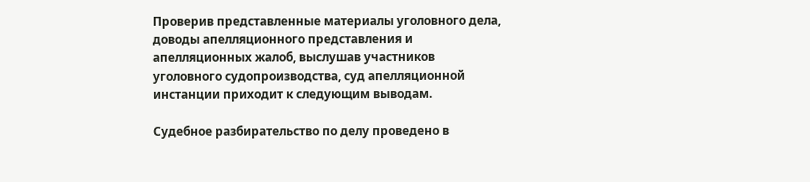Проверив представленные материалы уголовного дела, доводы апелляционного представления и апелляционных жалоб, выслушав участников уголовного судопроизводства, суд апелляционной инстанции приходит к следующим выводам.

Судебное разбирательство по делу проведено в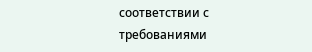соответствии с требованиями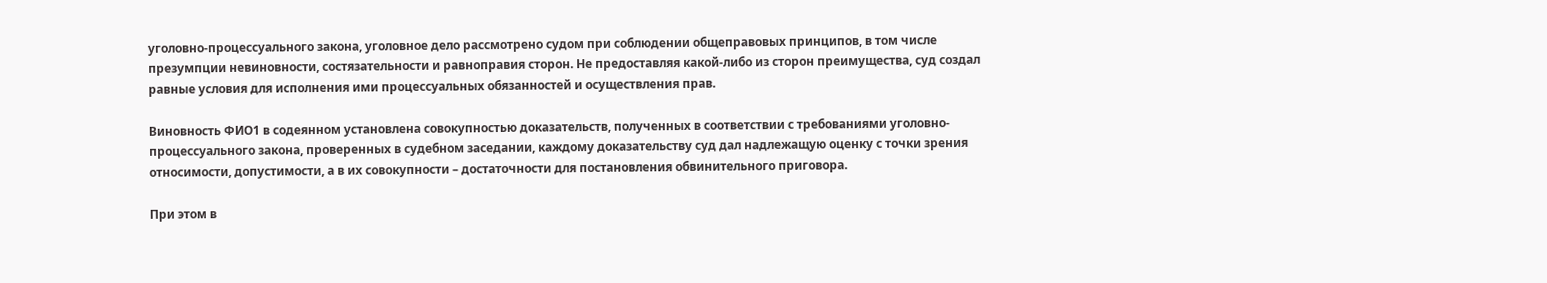уголовно-процессуального закона, уголовное дело рассмотрено судом при соблюдении общеправовых принципов, в том числе презумпции невиновности, состязательности и равноправия сторон. Не предоставляя какой-либо из сторон преимущества, суд создал равные условия для исполнения ими процессуальных обязанностей и осуществления прав.

Виновность ФИО1 в содеянном установлена совокупностью доказательств, полученных в соответствии с требованиями уголовно-процессуального закона, проверенных в судебном заседании, каждому доказательству суд дал надлежащую оценку с точки зрения относимости, допустимости, а в их совокупности – достаточности для постановления обвинительного приговора.

При этом в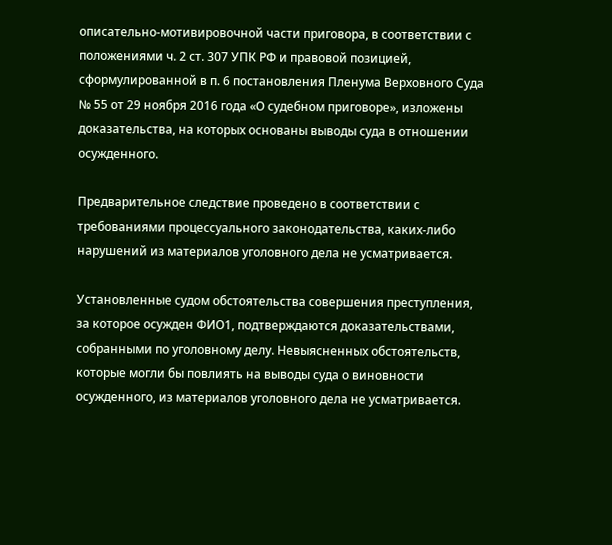описательно-мотивировочной части приговора, в соответствии с положениями ч. 2 ст. 307 УПК РФ и правовой позицией, сформулированной в п. 6 постановления Пленума Верховного Суда № 55 от 29 ноября 2016 года «О судебном приговоре», изложены доказательства, на которых основаны выводы суда в отношении осужденного.

Предварительное следствие проведено в соответствии с требованиями процессуального законодательства, каких-либо нарушений из материалов уголовного дела не усматривается.

Установленные судом обстоятельства совершения преступления, за которое осужден ФИО1, подтверждаются доказательствами, собранными по уголовному делу. Невыясненных обстоятельств, которые могли бы повлиять на выводы суда о виновности осужденного, из материалов уголовного дела не усматривается.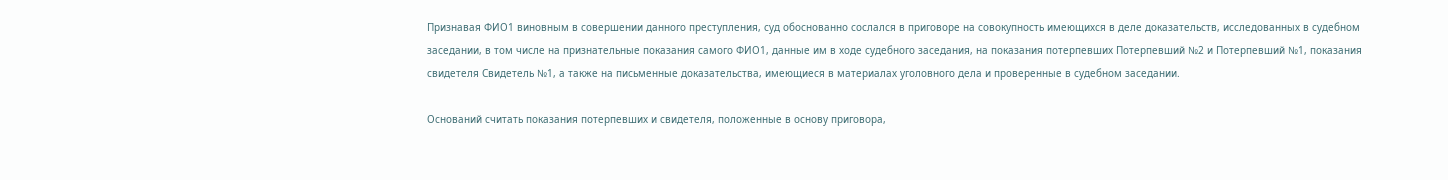Признавая ФИО1 виновным в совершении данного преступления, суд обоснованно сослался в приговоре на совокупность имеющихся в деле доказательств, исследованных в судебном заседании, в том числе на признательные показания самого ФИО1, данные им в ходе судебного заседания, на показания потерпевших Потерпевший №2 и Потерпевший №1, показания свидетеля Свидетель №1, а также на письменные доказательства, имеющиеся в материалах уголовного дела и проверенные в судебном заседании.

Оснований считать показания потерпевших и свидетеля, положенные в основу приговора,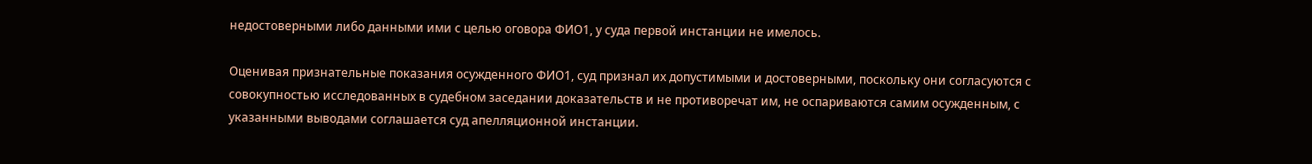недостоверными либо данными ими с целью оговора ФИО1, у суда первой инстанции не имелось.

Оценивая признательные показания осужденного ФИО1, суд признал их допустимыми и достоверными, поскольку они согласуются с совокупностью исследованных в судебном заседании доказательств и не противоречат им, не оспариваются самим осужденным, с указанными выводами соглашается суд апелляционной инстанции.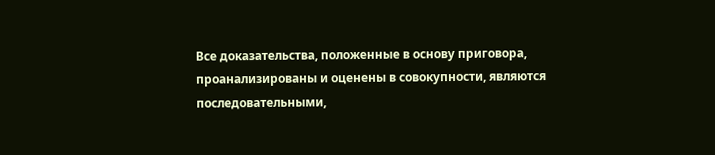Все доказательства, положенные в основу приговора, проанализированы и оценены в совокупности, являются последовательными,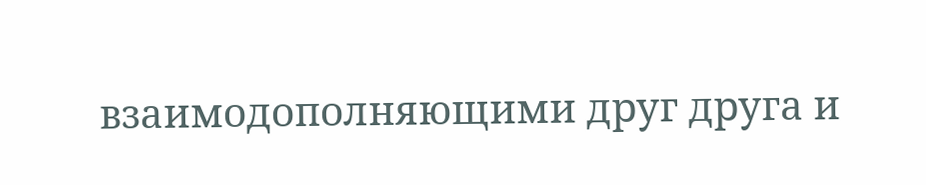взаимодополняющими друг друга и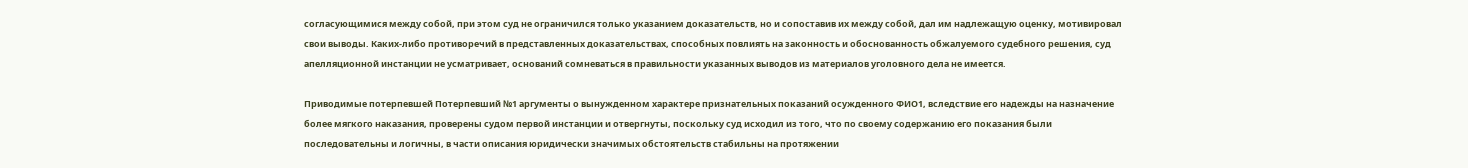согласующимися между собой, при этом суд не ограничился только указанием доказательств, но и сопоставив их между собой, дал им надлежащую оценку, мотивировал свои выводы. Каких-либо противоречий в представленных доказательствах, способных повлиять на законность и обоснованность обжалуемого судебного решения, суд апелляционной инстанции не усматривает, оснований сомневаться в правильности указанных выводов из материалов уголовного дела не имеется.

Приводимые потерпевшей Потерпевший №1 аргументы о вынужденном характере признательных показаний осужденного ФИО1, вследствие его надежды на назначение более мягкого наказания, проверены судом первой инстанции и отвергнуты, поскольку суд исходил из того, что по своему содержанию его показания были последовательны и логичны, в части описания юридически значимых обстоятельств стабильны на протяжении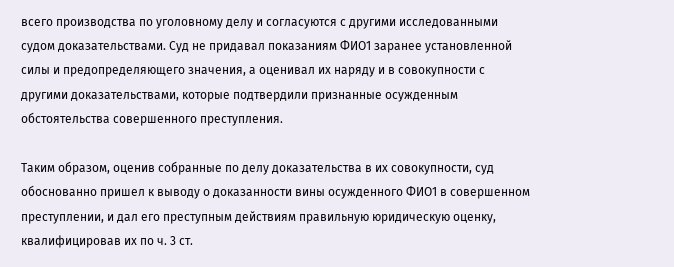всего производства по уголовному делу и согласуются с другими исследованными судом доказательствами. Суд не придавал показаниям ФИО1 заранее установленной силы и предопределяющего значения, а оценивал их наряду и в совокупности с другими доказательствами, которые подтвердили признанные осужденным обстоятельства совершенного преступления.

Таким образом, оценив собранные по делу доказательства в их совокупности, суд обоснованно пришел к выводу о доказанности вины осужденного ФИО1 в совершенном преступлении, и дал его преступным действиям правильную юридическую оценку, квалифицировав их по ч. 3 ст.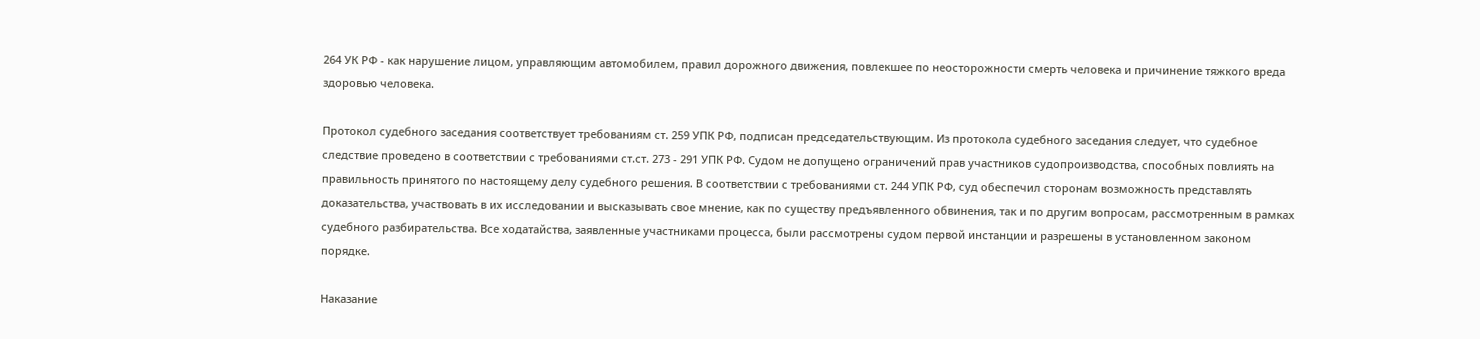264 УК РФ - как нарушение лицом, управляющим автомобилем, правил дорожного движения, повлекшее по неосторожности смерть человека и причинение тяжкого вреда здоровью человека.

Протокол судебного заседания соответствует требованиям ст. 259 УПК РФ, подписан председательствующим. Из протокола судебного заседания следует, что судебное следствие проведено в соответствии с требованиями ст.ст. 273 - 291 УПК РФ. Судом не допущено ограничений прав участников судопроизводства, способных повлиять на правильность принятого по настоящему делу судебного решения. В соответствии с требованиями ст. 244 УПК РФ, суд обеспечил сторонам возможность представлять доказательства, участвовать в их исследовании и высказывать свое мнение, как по существу предъявленного обвинения, так и по другим вопросам, рассмотренным в рамках судебного разбирательства. Все ходатайства, заявленные участниками процесса, были рассмотрены судом первой инстанции и разрешены в установленном законом порядке.

Наказание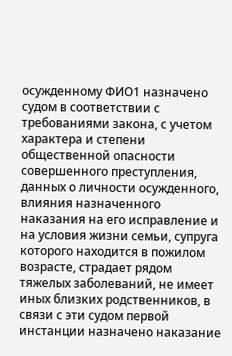осужденному ФИО1 назначено судом в соответствии с требованиями закона, с учетом характера и степени общественной опасности совершенного преступления, данных о личности осужденного, влияния назначенного наказания на его исправление и на условия жизни семьи, супруга которого находится в пожилом возрасте, страдает рядом тяжелых заболеваний, не имеет иных близких родственников, в связи с эти судом первой инстанции назначено наказание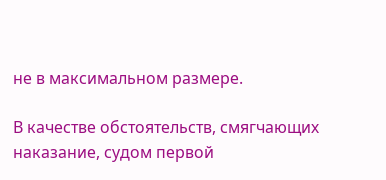не в максимальном размере.

В качестве обстоятельств, смягчающих наказание, судом первой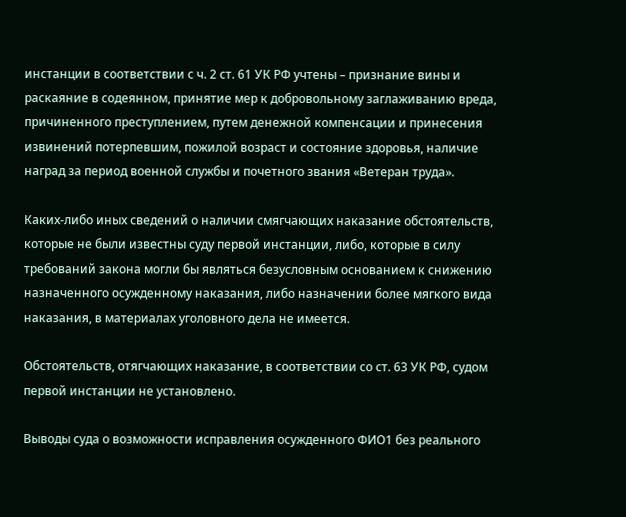инстанции в соответствии с ч. 2 ст. 61 УК РФ учтены – признание вины и раскаяние в содеянном, принятие мер к добровольному заглаживанию вреда, причиненного преступлением, путем денежной компенсации и принесения извинений потерпевшим, пожилой возраст и состояние здоровья, наличие наград за период военной службы и почетного звания «Ветеран труда».

Каких-либо иных сведений о наличии смягчающих наказание обстоятельств, которые не были известны суду первой инстанции, либо, которые в силу требований закона могли бы являться безусловным основанием к снижению назначенного осужденному наказания, либо назначении более мягкого вида наказания, в материалах уголовного дела не имеется.

Обстоятельств, отягчающих наказание, в соответствии со ст. 63 УК РФ, судом первой инстанции не установлено.

Выводы суда о возможности исправления осужденного ФИО1 без реального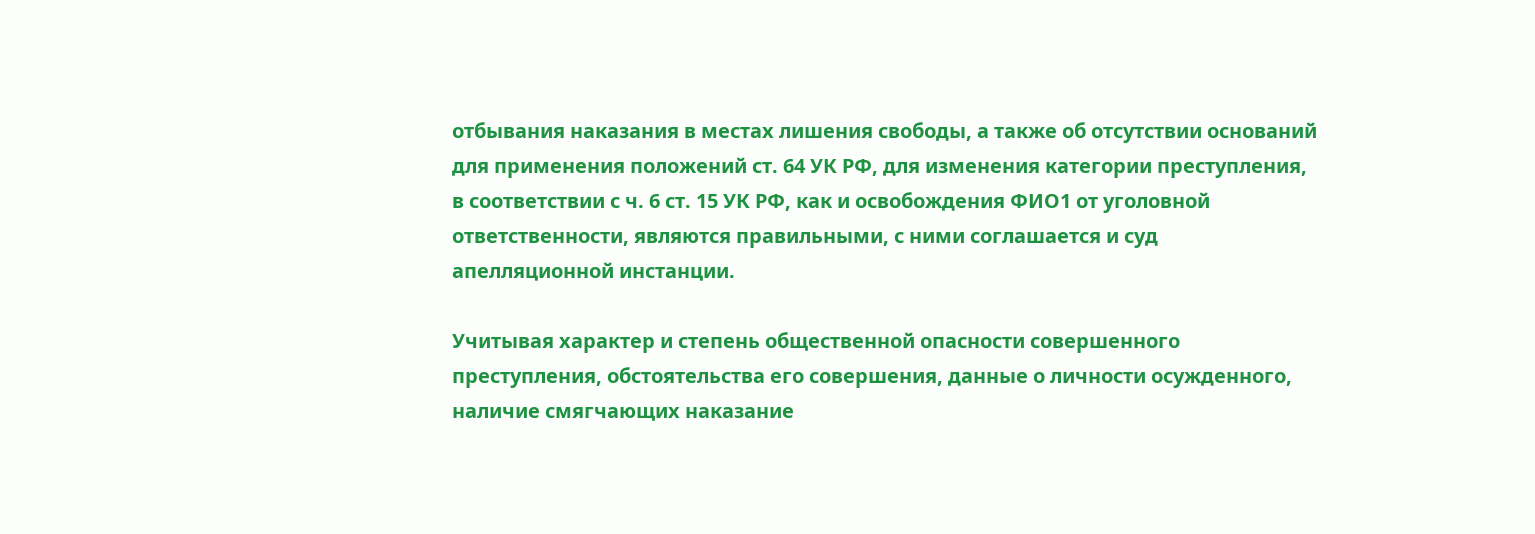отбывания наказания в местах лишения свободы, а также об отсутствии оснований для применения положений ст. 64 УК РФ, для изменения категории преступления, в соответствии с ч. 6 ст. 15 УК РФ, как и освобождения ФИО1 от уголовной ответственности, являются правильными, с ними соглашается и суд апелляционной инстанции.

Учитывая характер и степень общественной опасности совершенного преступления, обстоятельства его совершения, данные о личности осужденного, наличие смягчающих наказание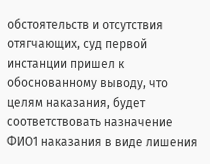обстоятельств и отсутствия отягчающих, суд первой инстанции пришел к обоснованному выводу, что целям наказания, будет соответствовать назначение ФИО1 наказания в виде лишения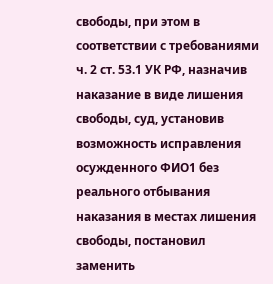свободы, при этом в соответствии с требованиями ч. 2 ст. 53.1 УК РФ, назначив наказание в виде лишения свободы, суд, установив возможность исправления осужденного ФИО1 без реального отбывания наказания в местах лишения свободы, постановил заменить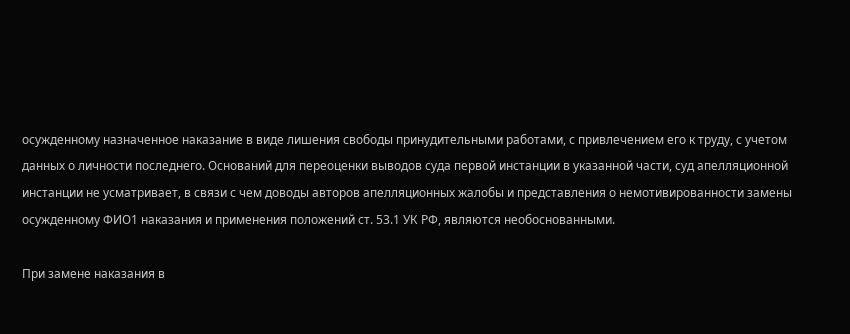осужденному назначенное наказание в виде лишения свободы принудительными работами, с привлечением его к труду, с учетом данных о личности последнего. Оснований для переоценки выводов суда первой инстанции в указанной части, суд апелляционной инстанции не усматривает, в связи с чем доводы авторов апелляционных жалобы и представления о немотивированности замены осужденному ФИО1 наказания и применения положений ст. 53.1 УК РФ, являются необоснованными.

При замене наказания в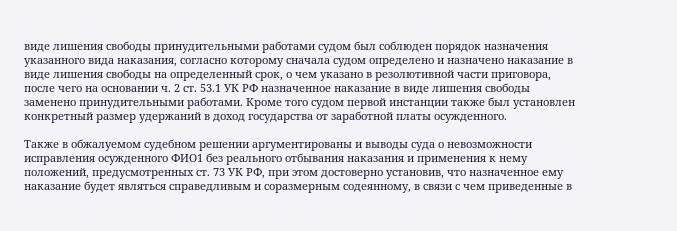виде лишения свободы принудительными работами судом был соблюден порядок назначения указанного вида наказания, согласно которому сначала судом определено и назначено наказание в виде лишения свободы на определенный срок, о чем указано в резолютивной части приговора, после чего на основании ч. 2 ст. 53.1 УК РФ назначенное наказание в виде лишения свободы заменено принудительными работами. Кроме того судом первой инстанции также был установлен конкретный размер удержаний в доход государства от заработной платы осужденного.

Также в обжалуемом судебном решении аргументированы и выводы суда о невозможности исправления осужденного ФИО1 без реального отбывания наказания и применения к нему положений, предусмотренных ст. 73 УК РФ, при этом достоверно установив, что назначенное ему наказание будет являться справедливым и соразмерным содеянному, в связи с чем приведенные в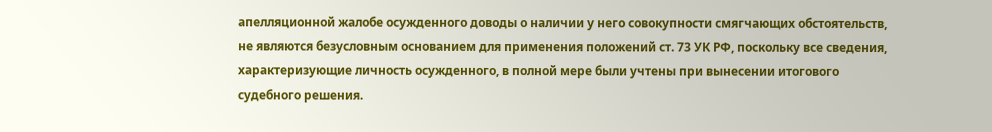апелляционной жалобе осужденного доводы о наличии у него совокупности смягчающих обстоятельств, не являются безусловным основанием для применения положений ст. 73 УК РФ, поскольку все сведения, характеризующие личность осужденного, в полной мере были учтены при вынесении итогового судебного решения.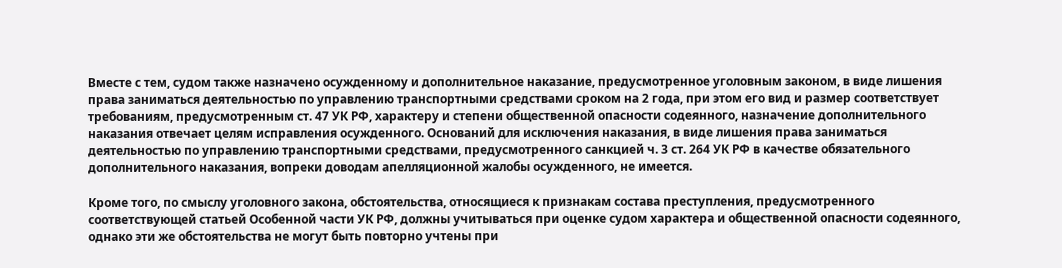Вместе с тем, судом также назначено осужденному и дополнительное наказание, предусмотренное уголовным законом, в виде лишения права заниматься деятельностью по управлению транспортными средствами сроком на 2 года, при этом его вид и размер соответствует требованиям, предусмотренным ст. 47 УК РФ, характеру и степени общественной опасности содеянного, назначение дополнительного наказания отвечает целям исправления осужденного. Оснований для исключения наказания, в виде лишения права заниматься деятельностью по управлению транспортными средствами, предусмотренного санкцией ч. 3 ст. 264 УК РФ в качестве обязательного дополнительного наказания, вопреки доводам апелляционной жалобы осужденного, не имеется.

Кроме того, по смыслу уголовного закона, обстоятельства, относящиеся к признакам состава преступления, предусмотренного соответствующей статьей Особенной части УК РФ, должны учитываться при оценке судом характера и общественной опасности содеянного, однако эти же обстоятельства не могут быть повторно учтены при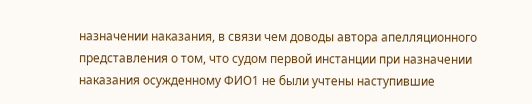назначении наказания, в связи чем доводы автора апелляционного представления о том, что судом первой инстанции при назначении наказания осужденному ФИО1 не были учтены наступившие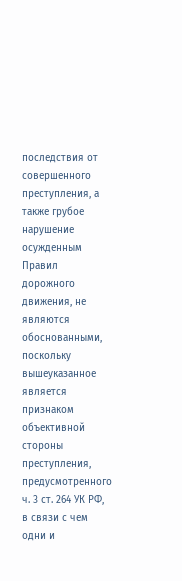последствия от совершенного преступления, а также грубое нарушение осужденным Правил дорожного движения, не являются обоснованными, поскольку вышеуказанное является признаком объективной стороны преступления, предусмотренного ч. 3 ст. 264 УК РФ, в связи с чем одни и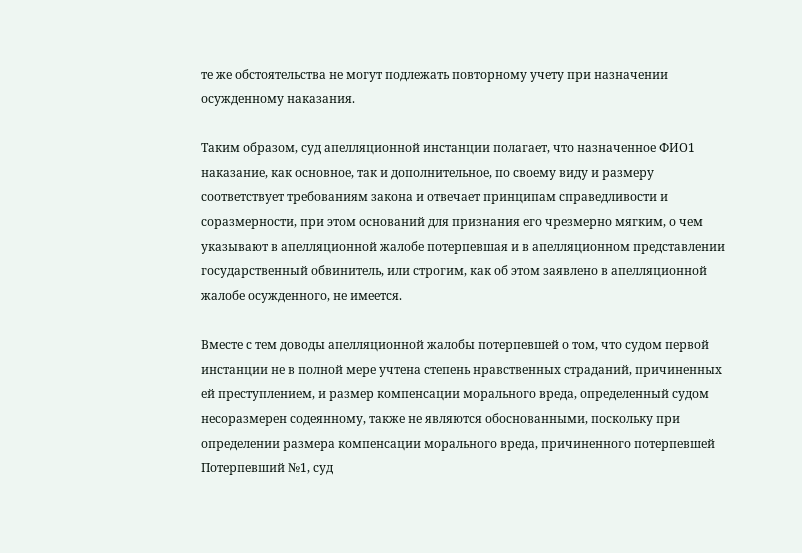те же обстоятельства не могут подлежать повторному учету при назначении осужденному наказания.

Таким образом, суд апелляционной инстанции полагает, что назначенное ФИО1 наказание, как основное, так и дополнительное, по своему виду и размеру соответствует требованиям закона и отвечает принципам справедливости и соразмерности, при этом оснований для признания его чрезмерно мягким, о чем указывают в апелляционной жалобе потерпевшая и в апелляционном представлении государственный обвинитель, или строгим, как об этом заявлено в апелляционной жалобе осужденного, не имеется.

Вместе с тем доводы апелляционной жалобы потерпевшей о том, что судом первой инстанции не в полной мере учтена степень нравственных страданий, причиненных ей преступлением, и размер компенсации морального вреда, определенный судом несоразмерен содеянному, также не являются обоснованными, поскольку при определении размера компенсации морального вреда, причиненного потерпевшей Потерпевший №1, суд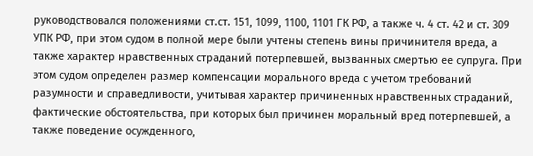руководствовался положениями ст.ст. 151, 1099, 1100, 1101 ГК РФ, а также ч. 4 ст. 42 и ст. 309 УПК РФ, при этом судом в полной мере были учтены степень вины причинителя вреда, а также характер нравственных страданий потерпевшей, вызванных смертью ее супруга. При этом судом определен размер компенсации морального вреда с учетом требований разумности и справедливости, учитывая характер причиненных нравственных страданий, фактические обстоятельства, при которых был причинен моральный вред потерпевшей, а также поведение осужденного,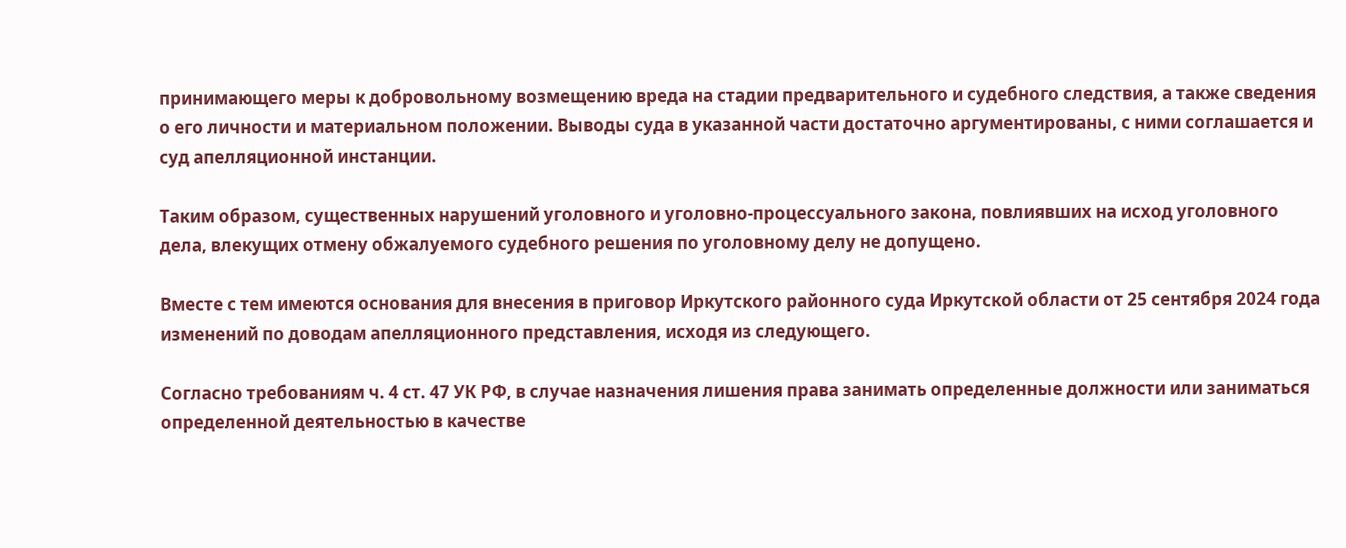принимающего меры к добровольному возмещению вреда на стадии предварительного и судебного следствия, а также сведения о его личности и материальном положении. Выводы суда в указанной части достаточно аргументированы, с ними соглашается и суд апелляционной инстанции.

Таким образом, существенных нарушений уголовного и уголовно-процессуального закона, повлиявших на исход уголовного дела, влекущих отмену обжалуемого судебного решения по уголовному делу не допущено.

Вместе с тем имеются основания для внесения в приговор Иркутского районного суда Иркутской области от 25 сентября 2024 года изменений по доводам апелляционного представления, исходя из следующего.

Согласно требованиям ч. 4 ст. 47 УК РФ, в случае назначения лишения права занимать определенные должности или заниматься определенной деятельностью в качестве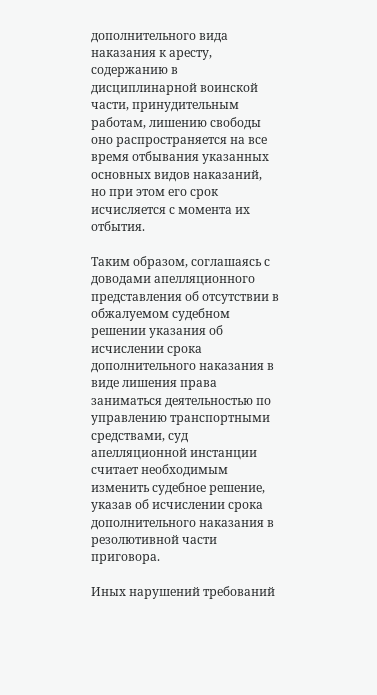дополнительного вида наказания к аресту, содержанию в дисциплинарной воинской части, принудительным работам, лишению свободы оно распространяется на все время отбывания указанных основных видов наказаний, но при этом его срок исчисляется с момента их отбытия.

Таким образом, соглашаясь с доводами апелляционного представления об отсутствии в обжалуемом судебном решении указания об исчислении срока дополнительного наказания в виде лишения права заниматься деятельностью по управлению транспортными средствами, суд апелляционной инстанции считает необходимым изменить судебное решение, указав об исчислении срока дополнительного наказания в резолютивной части приговора.

Иных нарушений требований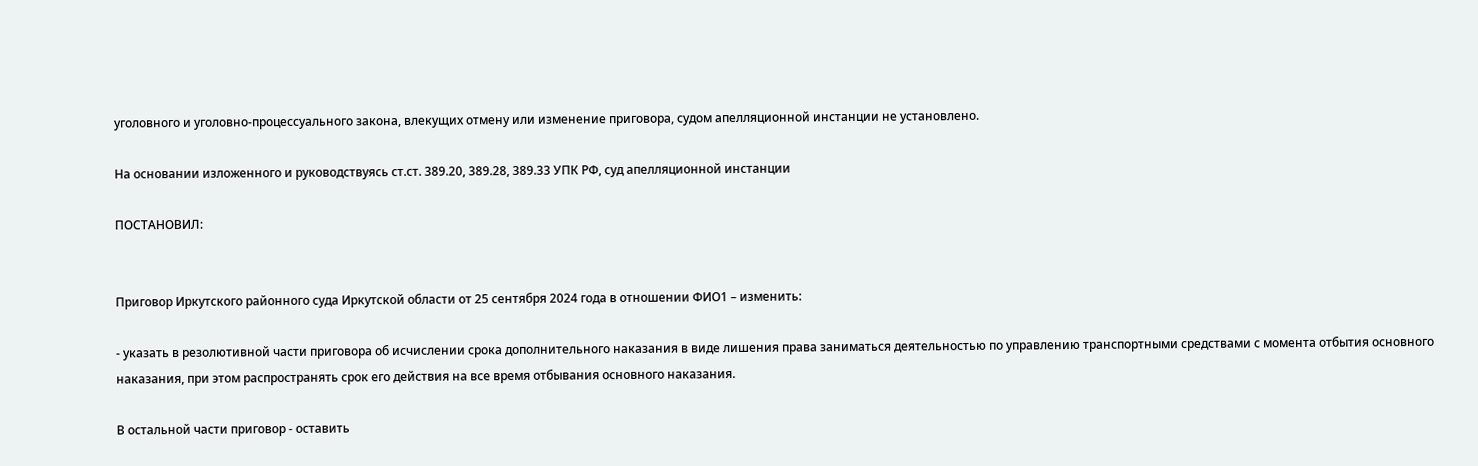уголовного и уголовно-процессуального закона, влекущих отмену или изменение приговора, судом апелляционной инстанции не установлено.

На основании изложенного и руководствуясь ст.ст. 389.20, 389.28, 389.33 УПК РФ, суд апелляционной инстанции

ПОСТАНОВИЛ:


Приговор Иркутского районного суда Иркутской области от 25 сентября 2024 года в отношении ФИО1 – изменить:

- указать в резолютивной части приговора об исчислении срока дополнительного наказания в виде лишения права заниматься деятельностью по управлению транспортными средствами с момента отбытия основного наказания, при этом распространять срок его действия на все время отбывания основного наказания.

В остальной части приговор - оставить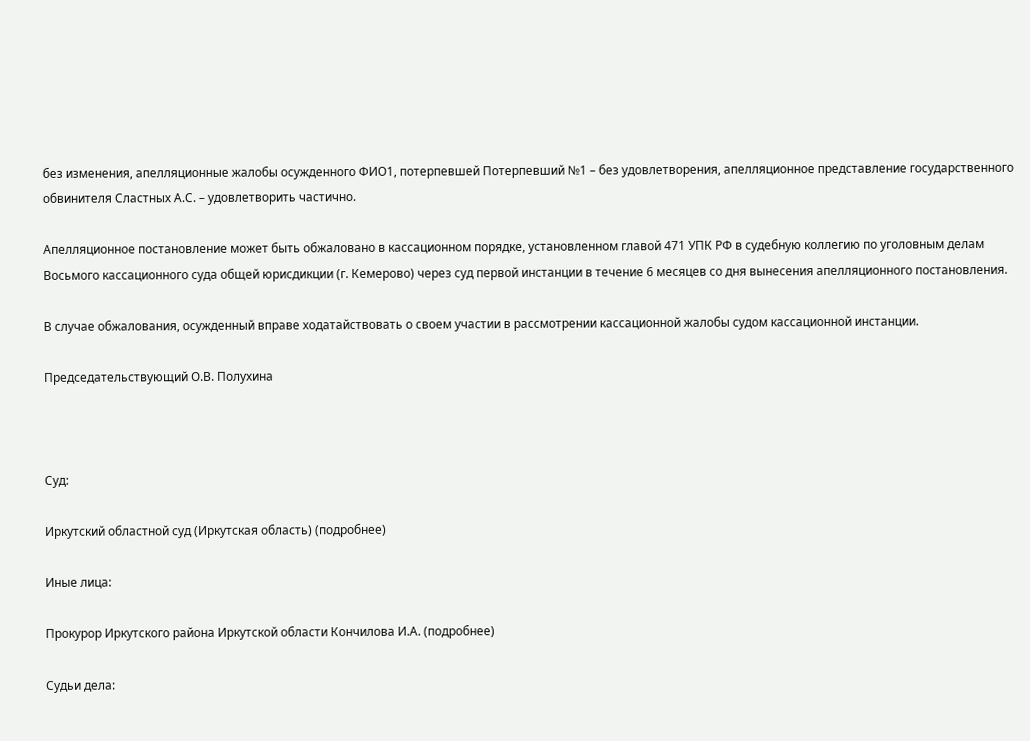без изменения, апелляционные жалобы осужденного ФИО1, потерпевшей Потерпевший №1 – без удовлетворения, апелляционное представление государственного обвинителя Сластных А.С. – удовлетворить частично.

Апелляционное постановление может быть обжаловано в кассационном порядке, установленном главой 471 УПК РФ в судебную коллегию по уголовным делам Восьмого кассационного суда общей юрисдикции (г. Кемерово) через суд первой инстанции в течение 6 месяцев со дня вынесения апелляционного постановления.

В случае обжалования, осужденный вправе ходатайствовать о своем участии в рассмотрении кассационной жалобы судом кассационной инстанции.

Председательствующий О.В. Полухина



Суд:

Иркутский областной суд (Иркутская область) (подробнее)

Иные лица:

Прокурор Иркутского района Иркутской области Кончилова И.А. (подробнее)

Судьи дела: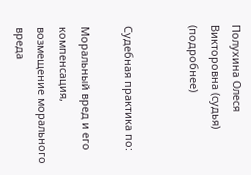Полухина Олеся Викторовна (судья) (подробнее)


Судебная практика по:

Моральный вред и его компенсация, возмещение морального вреда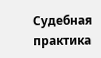Судебная практика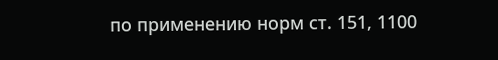по применению норм ст. 151, 1100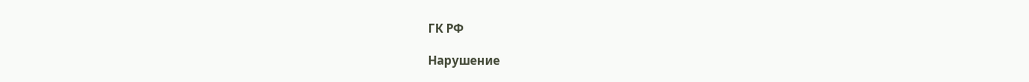ГК РФ

Нарушение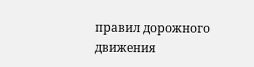правил дорожного движения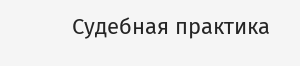Судебная практика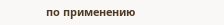по применению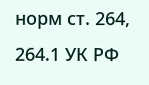норм ст. 264, 264.1 УК РФ